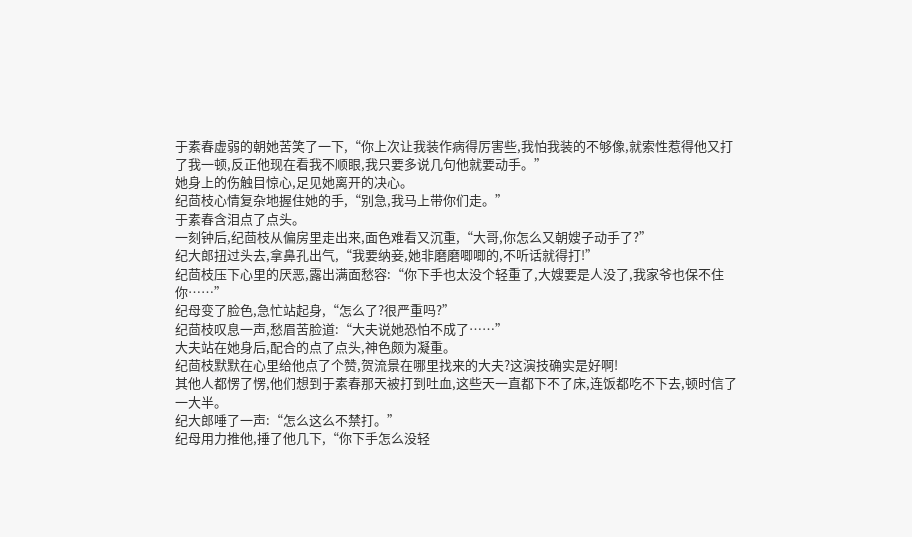于素春虚弱的朝她苦笑了一下,“你上次让我装作病得厉害些,我怕我装的不够像,就索性惹得他又打了我一顿,反正他现在看我不顺眼,我只要多说几句他就要动手。”
她身上的伤触目惊心,足见她离开的决心。
纪茴枝心情复杂地握住她的手,“别急,我马上带你们走。”
于素春含泪点了点头。
一刻钟后,纪茴枝从偏房里走出来,面色难看又沉重,“大哥,你怎么又朝嫂子动手了?”
纪大郎扭过头去,拿鼻孔出气,“我要纳妾,她非磨磨唧唧的,不听话就得打!”
纪茴枝压下心里的厌恶,露出满面愁容:“你下手也太没个轻重了,大嫂要是人没了,我家爷也保不住你……”
纪母变了脸色,急忙站起身,“怎么了?很严重吗?”
纪茴枝叹息一声,愁眉苦脸道:“大夫说她恐怕不成了……”
大夫站在她身后,配合的点了点头,神色颇为凝重。
纪茴枝默默在心里给他点了个赞,贺流景在哪里找来的大夫?这演技确实是好啊!
其他人都愣了愣,他们想到于素春那天被打到吐血,这些天一直都下不了床,连饭都吃不下去,顿时信了一大半。
纪大郎唾了一声:“怎么这么不禁打。”
纪母用力推他,捶了他几下,“你下手怎么没轻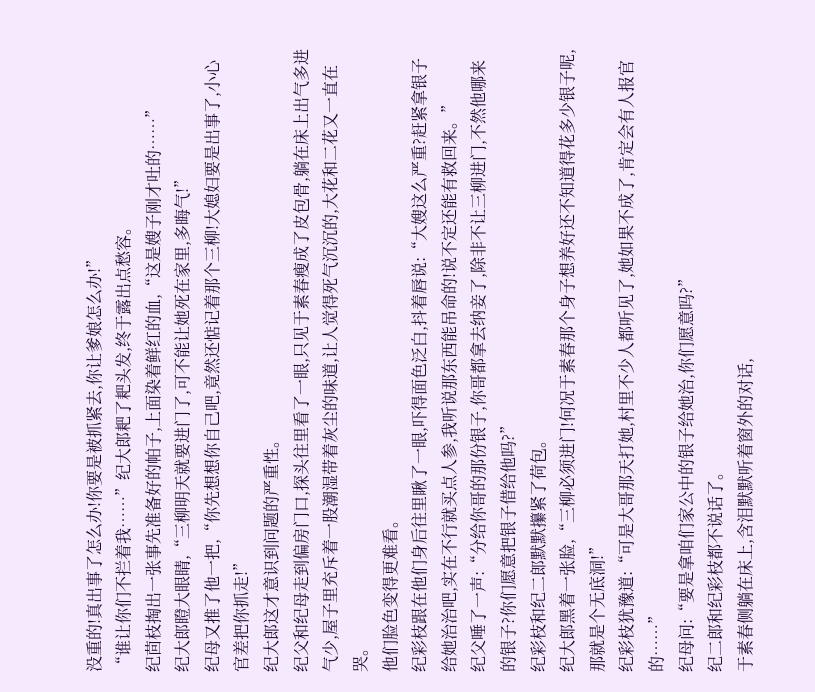没重的!真出事了怎么办!你要是被抓紧去,你让爹娘怎么办!”
“谁让你们不拦着我……”纪大郎耙了耙头发,终于露出点愁容。
纪茴枝掏出一张事先准备好的帕子,上面染着鲜红的血,“这是嫂子刚才吐的……”
纪大郎瞪大眼睛,“三柳明天就要进门了,可不能让她死在家里,多晦气!”
纪母又推了他一把,“你先想想你自己吧,竟然还惦记着那个三柳!大媳妇要是出事了,小心官差把你抓走!”
纪大郎这才意识到问题的严重性。
纪父和纪母走到偏房门口,探头往里看了一眼,只见于素春瘦成了皮包骨,躺在床上出气多进气少,屋子里充斥着一股潮湿带着灰尘的味道,让人觉得死气沉沉的,大花和二花又一直在哭。
他们脸色变得更难看。
纪彩枝跟在他们身后往里瞅了一眼,吓得面色泛白,抖着唇说:“大嫂这么严重?赶紧拿银子给她治治吧,实在不行就买点人参,我听说那东西能吊命的!说不定还能有救回来。”
纪父唾了一声:“分给你哥的那份银子,你哥都拿去纳妾了,除非不让三柳进门,不然他哪来的银子?你们愿意把银子借给他吗?”
纪彩枝和纪二郎默默攥紧了荷包。
纪大郎黑着一张脸,“三柳必须进门!何况于素春那个身子想养好还不知道得花多少银子呢,那就是个无底洞!”
纪彩枝犹豫道:“可是大哥那天打她,村里不少人都听见了,她如果不成了,肯定会有人报官的……”
纪母问:“要是拿咱们家公中的银子给她治,你们愿意吗?”
纪二郎和纪彩枝都不说话了。
于素春侧躺在床上,含泪默默听着窗外的对话,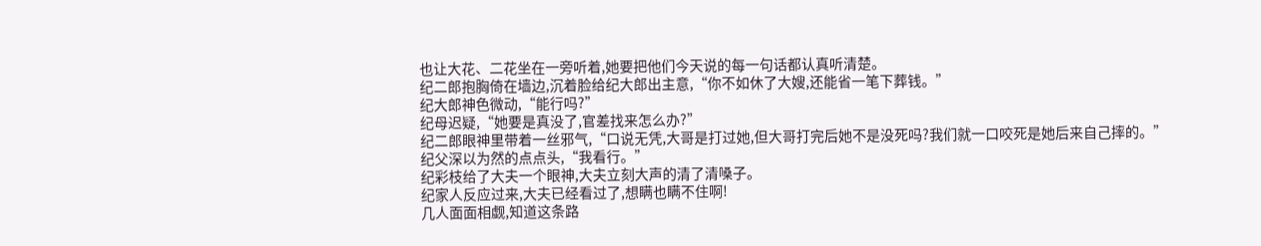也让大花、二花坐在一旁听着,她要把他们今天说的每一句话都认真听清楚。
纪二郎抱胸倚在墙边,沉着脸给纪大郎出主意,“你不如休了大嫂,还能省一笔下葬钱。”
纪大郎神色微动,“能行吗?”
纪母迟疑,“她要是真没了,官差找来怎么办?”
纪二郎眼神里带着一丝邪气,“口说无凭,大哥是打过她,但大哥打完后她不是没死吗?我们就一口咬死是她后来自己摔的。”
纪父深以为然的点点头,“我看行。”
纪彩枝给了大夫一个眼神,大夫立刻大声的清了清嗓子。
纪家人反应过来,大夫已经看过了,想瞒也瞒不住啊!
几人面面相觑,知道这条路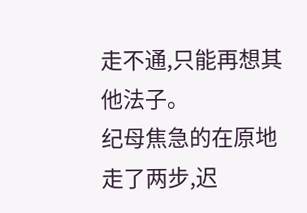走不通,只能再想其他法子。
纪母焦急的在原地走了两步,迟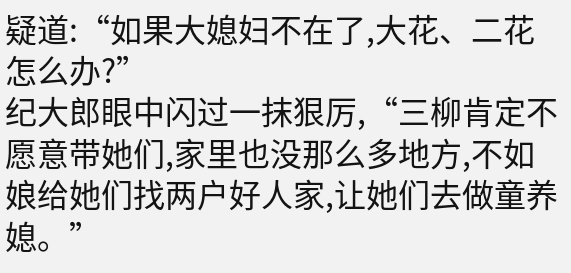疑道:“如果大媳妇不在了,大花、二花怎么办?”
纪大郎眼中闪过一抹狠厉,“三柳肯定不愿意带她们,家里也没那么多地方,不如娘给她们找两户好人家,让她们去做童养媳。”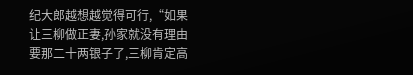纪大郎越想越觉得可行,“如果让三柳做正妻,孙家就没有理由要那二十两银子了,三柳肯定高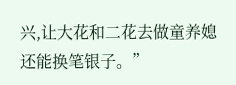兴,让大花和二花去做童养媳还能换笔银子。”